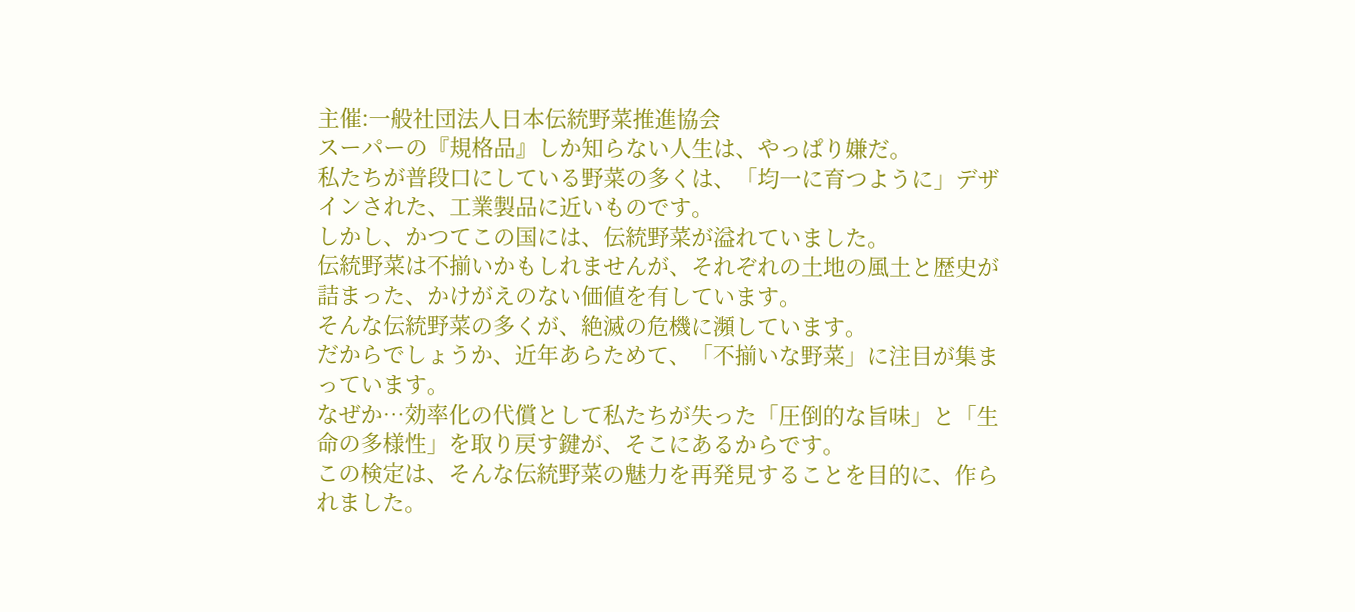主催:一般社団法人日本伝統野菜推進協会
スーパーの『規格品』しか知らない人生は、やっぱり嫌だ。
私たちが普段口にしている野菜の多くは、「均一に育つように」デザインされた、工業製品に近いものです。
しかし、かつてこの国には、伝統野菜が溢れていました。
伝統野菜は不揃いかもしれませんが、それぞれの土地の風土と歴史が詰まった、かけがえのない価値を有しています。
そんな伝統野菜の多くが、絶滅の危機に瀕しています。
だからでしょうか、近年あらためて、「不揃いな野菜」に注目が集まっています。
なぜか…効率化の代償として私たちが失った「圧倒的な旨味」と「生命の多様性」を取り戻す鍵が、そこにあるからです。
この検定は、そんな伝統野菜の魅力を再発見することを目的に、作られました。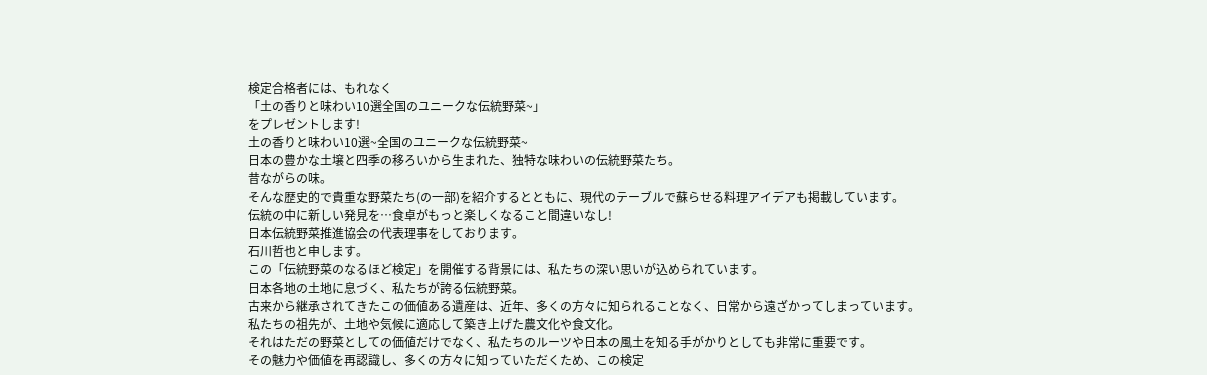検定合格者には、もれなく
「土の香りと味わい10選全国のユニークな伝統野菜~」
をプレゼントします!
土の香りと味わい10選~全国のユニークな伝統野菜~
日本の豊かな土壌と四季の移ろいから生まれた、独特な味わいの伝統野菜たち。
昔ながらの味。
そんな歴史的で貴重な野菜たち(の一部)を紹介するとともに、現代のテーブルで蘇らせる料理アイデアも掲載しています。
伝統の中に新しい発見を…食卓がもっと楽しくなること間違いなし!
日本伝統野菜推進協会の代表理事をしております。
石川哲也と申します。
この「伝統野菜のなるほど検定」を開催する背景には、私たちの深い思いが込められています。
日本各地の土地に息づく、私たちが誇る伝統野菜。
古来から継承されてきたこの価値ある遺産は、近年、多くの方々に知られることなく、日常から遠ざかってしまっています。
私たちの祖先が、土地や気候に適応して築き上げた農文化や食文化。
それはただの野菜としての価値だけでなく、私たちのルーツや日本の風土を知る手がかりとしても非常に重要です。
その魅力や価値を再認識し、多くの方々に知っていただくため、この検定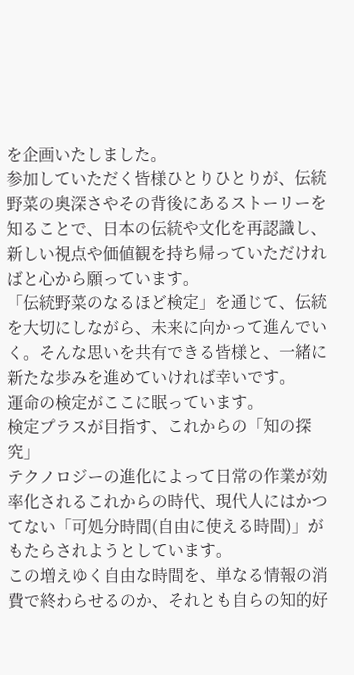を企画いたしました。
参加していただく皆様ひとりひとりが、伝統野菜の奥深さやその背後にあるストーリーを知ることで、日本の伝統や文化を再認識し、新しい視点や価値観を持ち帰っていただければと心から願っています。
「伝統野菜のなるほど検定」を通じて、伝統を大切にしながら、未来に向かって進んでいく。そんな思いを共有できる皆様と、一緒に新たな歩みを進めていければ幸いです。
運命の検定がここに眠っています。
検定プラスが目指す、これからの「知の探究」
テクノロジーの進化によって日常の作業が効率化されるこれからの時代、現代人にはかつてない「可処分時間(自由に使える時間)」がもたらされようとしています。
この増えゆく自由な時間を、単なる情報の消費で終わらせるのか、それとも自らの知的好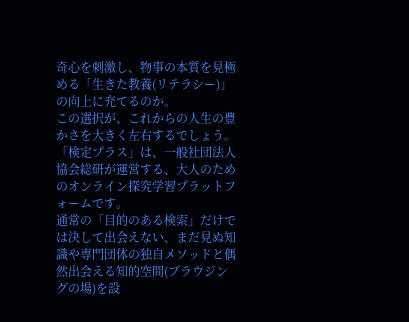奇心を刺激し、物事の本質を見極める「生きた教養(リテラシー)」の向上に充てるのか。
この選択が、これからの人生の豊かさを大きく左右するでしょう。
「検定プラス」は、一般社団法人協会総研が運営する、大人のためのオンライン探究学習プラットフォームです。
通常の「目的のある検索」だけでは決して出会えない、まだ見ぬ知識や専門団体の独自メソッドと偶然出会える知的空間(ブラウジングの場)を設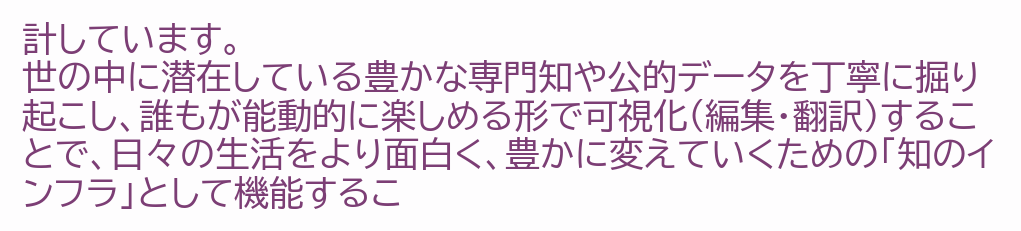計しています。
世の中に潜在している豊かな専門知や公的データを丁寧に掘り起こし、誰もが能動的に楽しめる形で可視化(編集・翻訳)することで、日々の生活をより面白く、豊かに変えていくための「知のインフラ」として機能するこ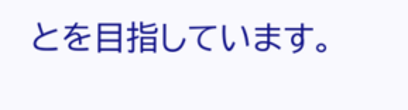とを目指しています。